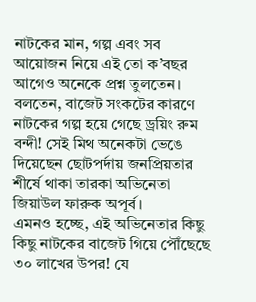নাটকের মান, গল্প এবং সব আয়োজন নিয়ে এই তো ক’বছর আগেও অনেকে প্রশ্ন তুলতেন। বলতেন, বাজেট সংকটের কারণে নাটকের গল্প হয়ে গেছে ড্রয়িং রুম বন্দী! সেই মিথ অনেকটা ভেঙে দিয়েছেন ছোটপর্দায় জনপ্রিয়তার শীর্ষে থাকা তারকা অভিনেতা জিয়াউল ফারুক অপূর্ব।
এমনও হচ্ছে, এই অভিনেতার কিছু কিছু নাটকের বাজেট গিয়ে পৌঁছেছে ৩০ লাখের উপর! যে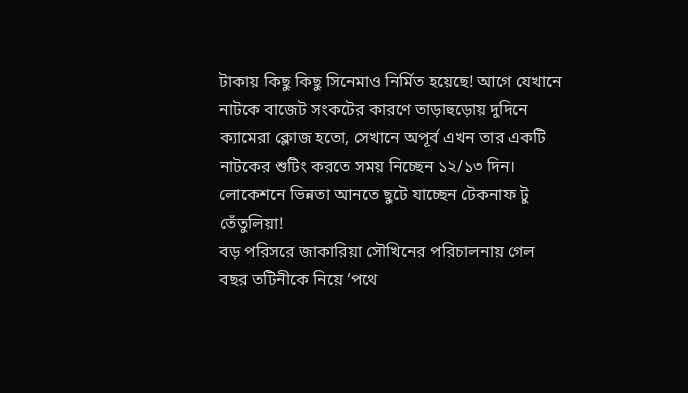টাকায় কিছু কিছু সিনেমাও নির্মিত হয়েছে! আগে যেখানে নাটকে বাজেট সংকটের কারণে তাড়াহুড়োয় দুদিনে ক্যামেরা ক্লোজ হতো, সেখানে অপূর্ব এখন তার একটি নাটকের শুটিং করতে সময় নিচ্ছেন ১২/১৩ দিন। লোকেশনে ভিন্নতা আনতে ছুটে যাচ্ছেন টেকনাফ টু তেঁতুলিয়া!
বড় পরিসরে জাকারিয়া সৌখিনের পরিচালনায় গেল বছর তটিনীকে নিয়ে ‘পথে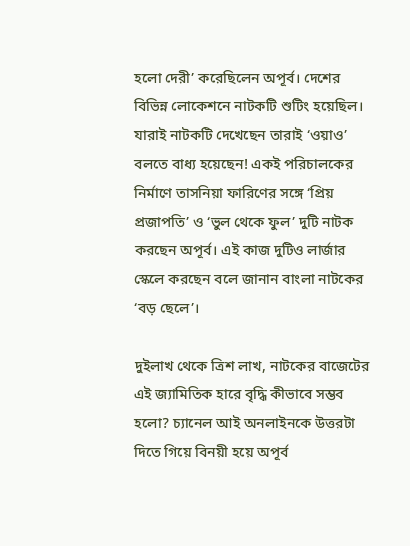হলো দেরী’ করেছিলেন অপূর্ব। দেশের বিভিন্ন লোকেশনে নাটকটি শুটিং হয়েছিল। যারাই নাটকটি দেখেছেন তারাই ‘ওয়াও’ বলতে বাধ্য হয়েছেন! একই পরিচালকের নির্মাণে তাসনিয়া ফারিণের সঙ্গে ‘প্রিয় প্রজাপতি’ ও ‘ভুল থেকে ফুল’ দুটি নাটক করছেন অপূর্ব। এই কাজ দুটিও লার্জার স্কেলে করছেন বলে জানান বাংলা নাটকের ‘বড় ছেলে’।

দুইলাখ থেকে ত্রিশ লাখ, নাটকের বাজেটের এই জ্যামিতিক হারে বৃদ্ধি কীভাবে সম্ভব হলো? চ্যানেল আই অনলাইনকে উত্তরটা দিতে গিয়ে বিনয়ী হয়ে অপূর্ব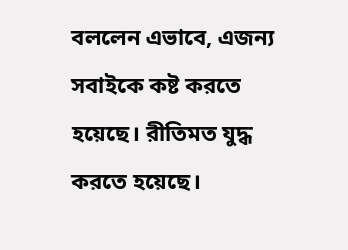বললেন এভাবে, এজন্য সবাইকে কষ্ট করতে হয়েছে। রীতিমত যুদ্ধ করতে হয়েছে।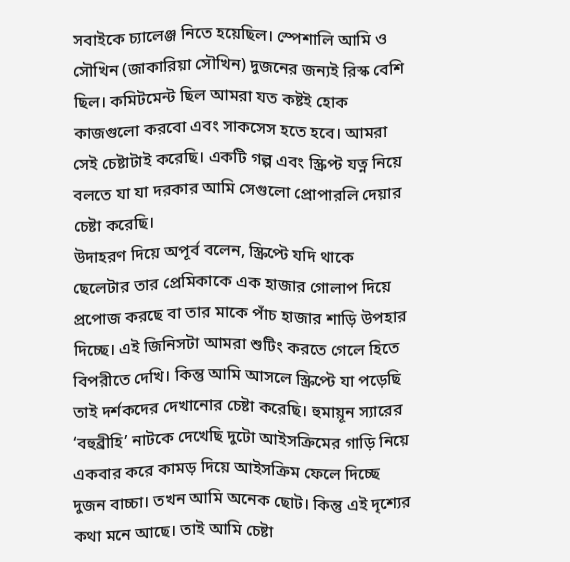সবাইকে চ্যালেঞ্জ নিতে হয়েছিল। স্পেশালি আমি ও সৌখিন (জাকারিয়া সৌখিন) দুজনের জন্যই রিস্ক বেশি ছিল। কমিটমেন্ট ছিল আমরা যত কষ্টই হোক কাজগুলো করবো এবং সাকসেস হতে হবে। আমরা সেই চেষ্টাটাই করেছি। একটি গল্প এবং স্ক্রিপ্ট যত্ন নিয়ে বলতে যা যা দরকার আমি সেগুলো প্রোপারলি দেয়ার চেষ্টা করেছি।
উদাহরণ দিয়ে অপূর্ব বলেন, স্ক্রিপ্টে যদি থাকে ছেলেটার তার প্রেমিকাকে এক হাজার গোলাপ দিয়ে প্রপোজ করছে বা তার মাকে পাঁচ হাজার শাড়ি উপহার দিচ্ছে। এই জিনিসটা আমরা শুটিং করতে গেলে হিতে বিপরীতে দেখি। কিন্তু আমি আসলে স্ক্রিপ্টে যা পড়েছি তাই দর্শকদের দেখানোর চেষ্টা করেছি। হুমায়ূন স্যারের ‘বহুব্রীহি’ নাটকে দেখেছি দুটো আইসক্রিমের গাড়ি নিয়ে একবার করে কামড় দিয়ে আইসক্রিম ফেলে দিচ্ছে দুজন বাচ্চা। তখন আমি অনেক ছোট। কিন্তু এই দৃশ্যের কথা মনে আছে। তাই আমি চেষ্টা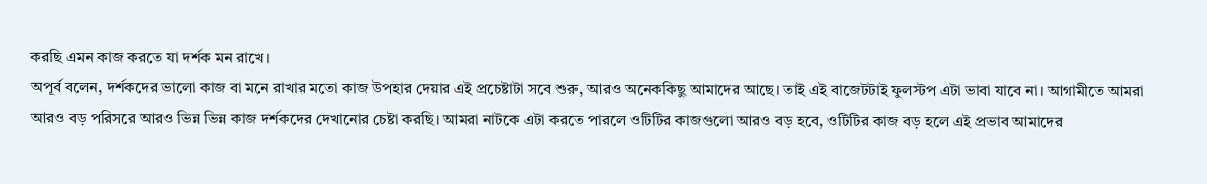করছি এমন কাজ করতে যা দর্শক মন রাখে।
অপূর্ব বলেন, দর্শকদের ভালো কাজ বা মনে রাখার মতো কাজ উপহার দেয়ার এই প্রচেষ্টাটা সবে শুরু, আরও অনেককিছু আমাদের আছে। তাই এই বাজেটটাই ফুলস্টপ এটা ভাবা যাবে না। আগামীতে আমরা আরও বড় পরিসরে আরও ভিন্ন ভিন্ন কাজ দর্শকদের দেখানোর চেষ্টা করছি। আমরা নাটকে এটা করতে পারলে ওটিটির কাজগুলো আরও বড় হবে, ওটিটির কাজ বড় হলে এই প্রভাব আমাদের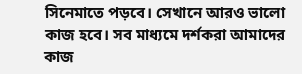সিনেমাতে পড়বে। সেখানে আরও ভালো কাজ হবে। সব মাধ্যমে দর্শকরা আমাদের কাজ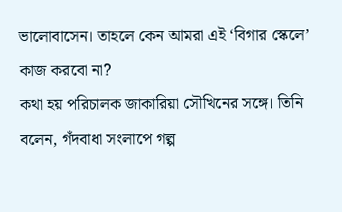ভালোবাসেন। তাহলে কেন আমরা এই ‘বিগার স্কেলে’ কাজ করবো না?
কথা হয় পরিচালক জাকারিয়া সৌখিনের সঙ্গে। তিনি বলেন, গঁদবাধা সংলাপে গল্প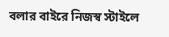বলার বাইরে নিজস্ব স্টাইলে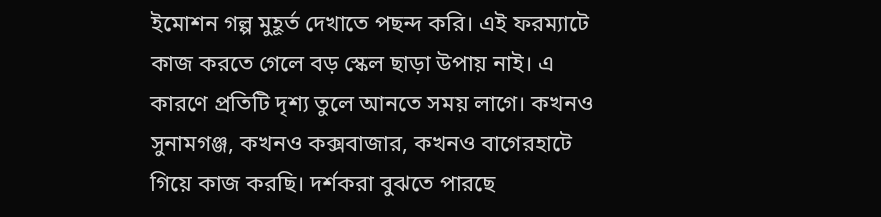ইমোশন গল্প মুহূর্ত দেখাতে পছন্দ করি। এই ফরম্যাটে কাজ করতে গেলে বড় স্কেল ছাড়া উপায় নাই। এ কারণে প্রতিটি দৃশ্য তুলে আনতে সময় লাগে। কখনও সুনামগঞ্জ, কখনও কক্সবাজার, কখনও বাগেরহাটে গিয়ে কাজ করছি। দর্শকরা বুঝতে পারছে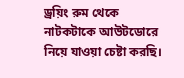ড্রয়িং রুম থেকে নাটকটাকে আউটডোরে নিয়ে যাওয়া চেষ্টা করছি।